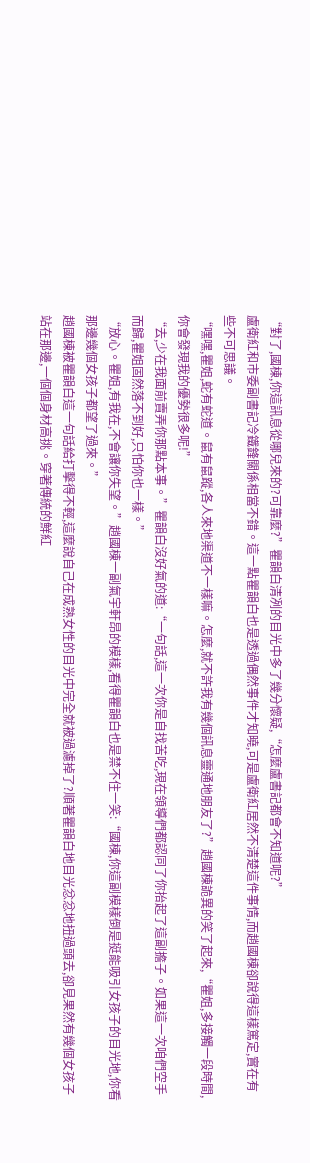“對了,國棟,你這訊息從哪兒來的?可靠麼?”瞿韻白清冽的目光中多了幾分懷疑,“怎麼盧書記都會不知道呢?”
盧衛紅和市委副書記冷鐵鋒關係相當不錯。這一點瞿韻白也是透過偶然事件才知曉,可是盧衛紅居然不清楚這件事情,而趙國棟卻說得這樣篤定,實在有些不可思議。
“嘿嘿,瞿姐,蛇有蛇道。鼠有鼠蹤,各人來地渠道不一樣嘛。怎麼,就不許我有幾個訊息靈通地朋友了?”趙國棟詭異的笑了起來,“瞿姐,多接觸一段時間,你會發現我的優勢很多呢!”
“去,少在我面前賣弄你那點本事。”瞿韻白沒好氣的道:“一句話,這一次你是自找苦吃,現在領導們都認同了你抬起了這副擔子。如果這一次咱們空手而歸,瞿姐固然落不到好,只怕你也一樣。”
“放心。瞿姐,有我在,不會讓你失望。”趙國棟一副氣宇軒昂的模樣,看得瞿韻白也是禁不住一笑:“國棟,你這副模樣倒是挺能吸引女孩子的目光地,你看那邊幾個女孩子都望了過來。”
趙國棟被瞿韻白這一句話給打擊得不輕,這麼說自己在成熟女性的目光中完全就被過濾掉了?順著瞿韻白地目光忿忿地扭過頭去,卻見果然有幾個女孩子站在那邊,一個個身材高挑。穿著傳統的鮮紅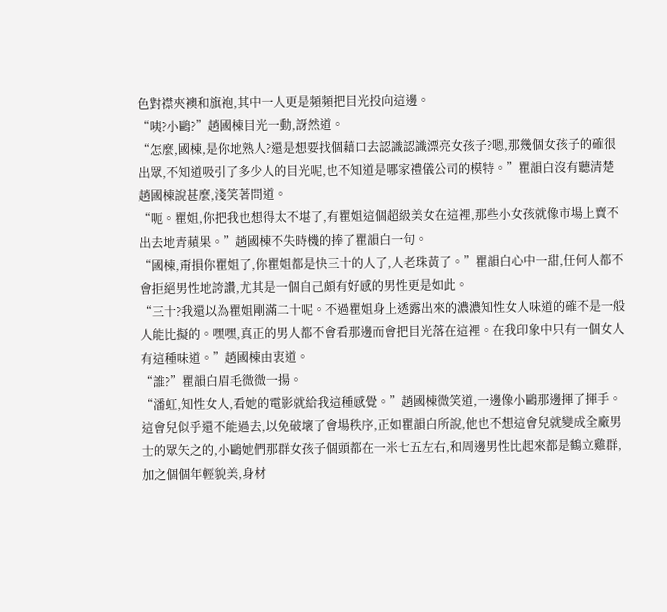色對襟夾襖和旗袍,其中一人更是頻頻把目光投向這邊。
“咦?小鷗?”趙國棟目光一動,訝然道。
“怎麼,國棟,是你地熟人?還是想要找個藉口去認識認識漂亮女孩子?嗯,那幾個女孩子的確很出眾,不知道吸引了多少人的目光呢,也不知道是哪家禮儀公司的模特。”瞿韻白沒有聽清楚趙國棟說甚麼,淺笑著問道。
“呃。瞿姐,你把我也想得太不堪了,有瞿姐這個超級美女在這裡,那些小女孩就像市場上賣不出去地青蘋果。”趙國棟不失時機的捧了瞿韻白一句。
“國棟,甭損你瞿姐了,你瞿姐都是快三十的人了,人老珠黃了。”瞿韻白心中一甜,任何人都不會拒絕男性地誇讚,尤其是一個自己頗有好感的男性更是如此。
“三十?我還以為瞿姐剛滿二十呢。不過瞿姐身上透露出來的濃濃知性女人味道的確不是一般人能比擬的。嘿嘿,真正的男人都不會看那邊而會把目光落在這裡。在我印象中只有一個女人有這種味道。”趙國棟由衷道。
“誰?”瞿韻白眉毛微微一揚。
“潘虹,知性女人,看她的電影就給我這種感覺。”趙國棟微笑道,一邊像小鷗那邊揮了揮手。
這會兒似乎還不能過去,以免破壞了會場秩序,正如瞿韻白所說,他也不想這會兒就變成全廠男士的眾矢之的,小鷗她們那群女孩子個頭都在一米七五左右,和周邊男性比起來都是鶴立雞群,加之個個年輕貌美,身材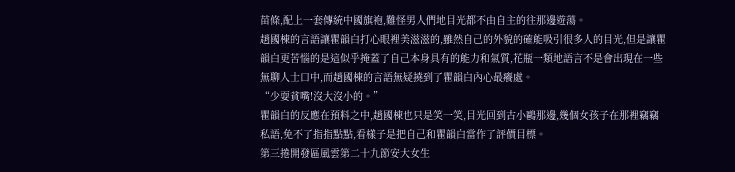苗條,配上一套傳統中國旗袍,難怪男人們地目光都不由自主的往那邊遊蕩。
趙國棟的言語讓瞿韻白打心眼裡美滋滋的,雖然自己的外貌的確能吸引很多人的目光,但是讓瞿韻白更苦惱的是這似乎掩蓋了自己本身具有的能力和氣質,花瓶一類地語言不是會出現在一些無聊人士口中,而趙國棟的言語無疑撓到了瞿韻白內心最癢處。
“少耍貧嘴!沒大沒小的。”
瞿韻白的反應在預料之中,趙國棟也只是笑一笑,目光回到古小鷗那邊,幾個女孩子在那裡竊竊私語,免不了指指點點,看樣子是把自己和瞿韻白當作了評價目標。
第三捲開發區風雲第二十九節安大女生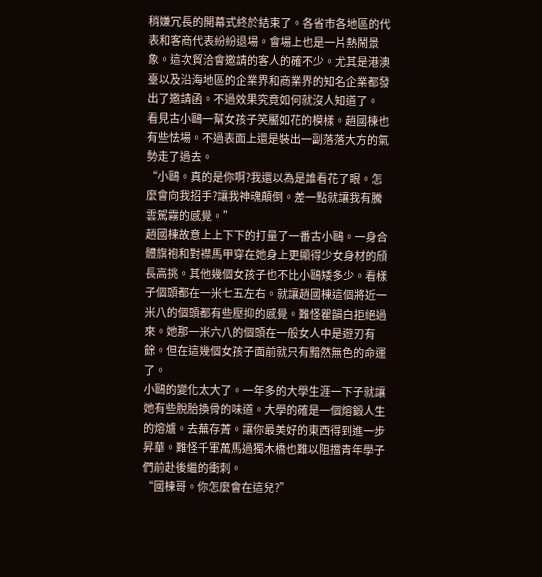稍嫌冗長的開幕式終於結束了。各省市各地區的代表和客商代表紛紛退場。會場上也是一片熱鬧景象。這次貿洽會邀請的客人的確不少。尤其是港澳臺以及沿海地區的企業界和商業界的知名企業都發出了邀請函。不過效果究竟如何就沒人知道了。
看見古小鷗一幫女孩子笑靨如花的模樣。趙國棟也有些怯場。不過表面上還是裝出一副落落大方的氣勢走了過去。
“小鷗。真的是你啊?我還以為是誰看花了眼。怎麼會向我招手?讓我神魂顛倒。差一點就讓我有騰雲駕霧的感覺。”
趙國棟故意上上下下的打量了一番古小鷗。一身合體旗袍和對襟馬甲穿在她身上更顯得少女身材的頎長高挑。其他幾個女孩子也不比小鷗矮多少。看樣子個頭都在一米七五左右。就讓趙國棟這個將近一米八的個頭都有些壓抑的感覺。難怪瞿韻白拒絕過來。她那一米六八的個頭在一般女人中是遊刃有餘。但在這幾個女孩子面前就只有黯然無色的命運了。
小鷗的變化太大了。一年多的大學生涯一下子就讓她有些脫胎換骨的味道。大學的確是一個熔鍛人生的熔爐。去蕪存菁。讓你最美好的東西得到進一步昇華。難怪千軍萬馬過獨木橋也難以阻擋青年學子們前赴後繼的衝刺。
“國棟哥。你怎麼會在這兒?”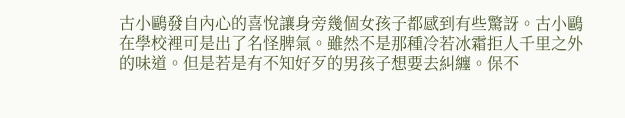古小鷗發自內心的喜悅讓身旁幾個女孩子都感到有些驚訝。古小鷗在學校裡可是出了名怪脾氣。雖然不是那種冷若冰霜拒人千里之外的味道。但是若是有不知好歹的男孩子想要去糾纏。保不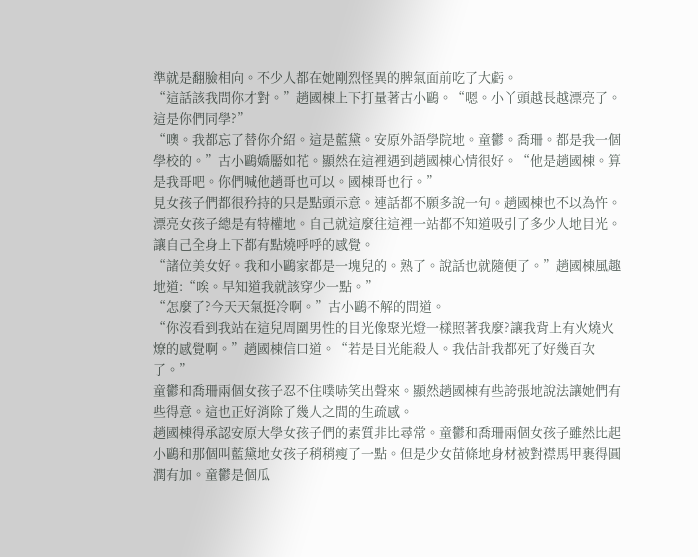準就是翻臉相向。不少人都在她剛烈怪異的脾氣面前吃了大虧。
“這話該我問你才對。”趙國棟上下打量著古小鷗。“嗯。小丫頭越長越漂亮了。這是你們同學?”
“噢。我都忘了替你介紹。這是藍黛。安原外語學院地。童鬱。喬珊。都是我一個學校的。”古小鷗嬌靨如花。顯然在這裡遇到趙國棟心情很好。“他是趙國棟。算是我哥吧。你們喊他趙哥也可以。國棟哥也行。”
見女孩子們都很矜持的只是點頭示意。連話都不願多說一句。趙國棟也不以為忤。漂亮女孩子總是有特權地。自己就這麼往這裡一站都不知道吸引了多少人地目光。讓自己全身上下都有點燒呼呼的感覺。
“諸位美女好。我和小鷗家都是一塊兒的。熟了。說話也就隨便了。”趙國棟風趣地道:“唉。早知道我就該穿少一點。”
“怎麼了?今天天氣挺冷啊。”古小鷗不解的問道。
“你沒看到我站在這兒周圍男性的目光像聚光燈一樣照著我麼?讓我背上有火燒火燎的感覺啊。”趙國棟信口道。“若是目光能殺人。我估計我都死了好幾百次了。”
童鬱和喬珊兩個女孩子忍不住噗哧笑出聲來。顯然趙國棟有些誇張地說法讓她們有些得意。這也正好消除了幾人之間的生疏感。
趙國棟得承認安原大學女孩子們的素質非比尋常。童鬱和喬珊兩個女孩子雖然比起小鷗和那個叫藍黛地女孩子稍稍瘦了一點。但是少女苗條地身材被對襟馬甲裹得圓潤有加。童鬱是個瓜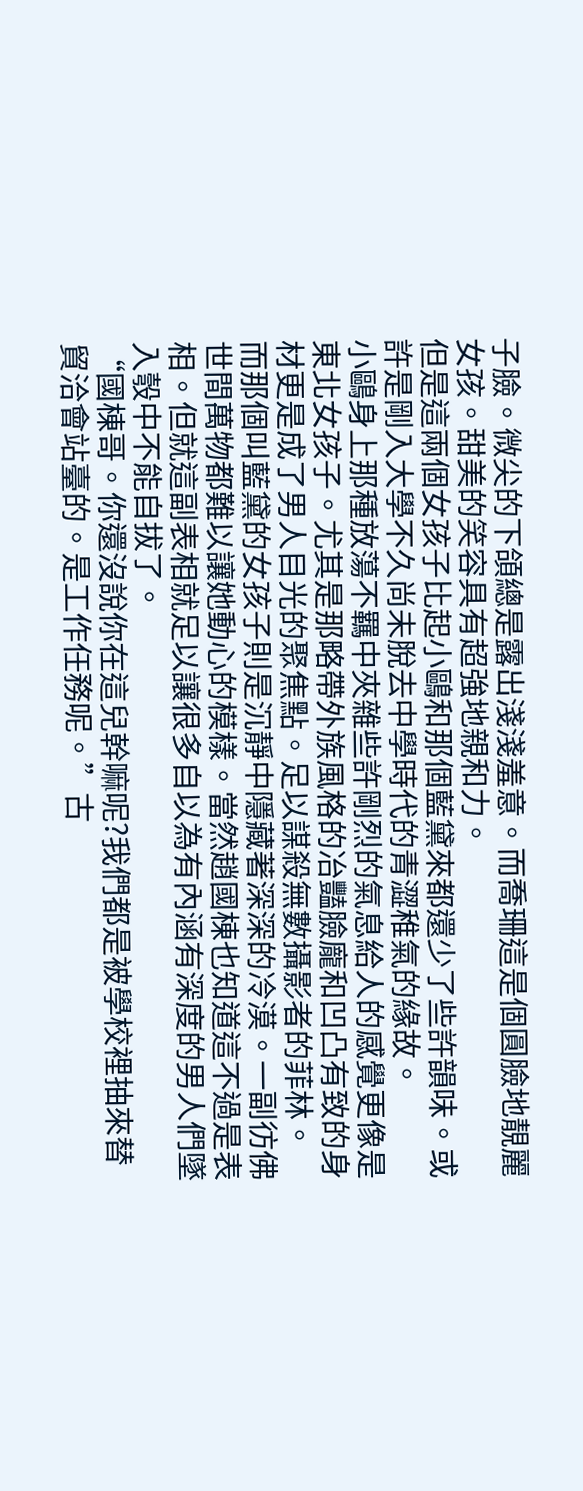子臉。微尖的下頜總是露出淺淺羞意。而喬珊這是個圓臉地靚麗女孩。甜美的笑容具有超強地親和力。
但是這兩個女孩子比起小鷗和那個藍黛來都還少了些許韻味。或許是剛入大學不久尚未脫去中學時代的青澀稚氣的緣故。
小鷗身上那種放蕩不羈中夾雜些許剛烈的氣息給人的感覺更像是東北女孩子。尤其是那略帶外族風格的冶豔臉龐和凹凸有致的身材更是成了男人目光的聚焦點。足以謀殺無數攝影者的菲林。
而那個叫藍黛的女孩子則是沉靜中隱藏著深深的冷漠。一副彷佛世間萬物都難以讓她動心的模樣。當然趙國棟也知道這不過是表相。但就這副表相就足以讓很多自以為有內涵有深度的男人們墜入彀中不能自拔了。
“國棟哥。你還沒說你在這兒幹嘛呢?我們都是被學校裡抽來替貿洽會站臺的。是工作任務呢。”古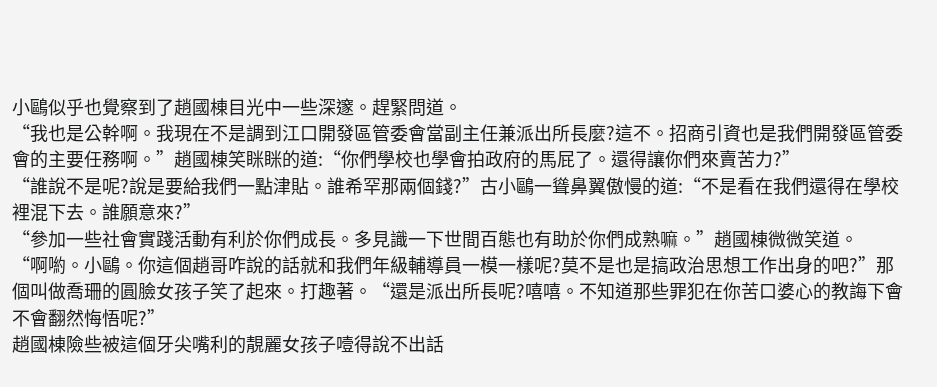小鷗似乎也覺察到了趙國棟目光中一些深邃。趕緊問道。
“我也是公幹啊。我現在不是調到江口開發區管委會當副主任兼派出所長麼?這不。招商引資也是我們開發區管委會的主要任務啊。”趙國棟笑眯眯的道:“你們學校也學會拍政府的馬屁了。還得讓你們來賣苦力?”
“誰說不是呢?說是要給我們一點津貼。誰希罕那兩個錢?”古小鷗一聳鼻翼傲慢的道:“不是看在我們還得在學校裡混下去。誰願意來?”
“參加一些社會實踐活動有利於你們成長。多見識一下世間百態也有助於你們成熟嘛。”趙國棟微微笑道。
“啊喲。小鷗。你這個趙哥咋說的話就和我們年級輔導員一模一樣呢?莫不是也是搞政治思想工作出身的吧?”那個叫做喬珊的圓臉女孩子笑了起來。打趣著。“還是派出所長呢?嘻嘻。不知道那些罪犯在你苦口婆心的教誨下會不會翻然悔悟呢?”
趙國棟險些被這個牙尖嘴利的靚麗女孩子噎得說不出話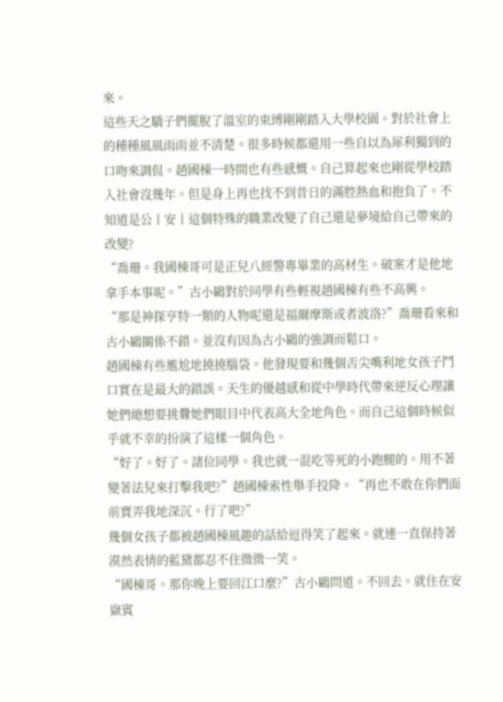來。
這些天之驕子們擺脫了溫室的束縛剛剛踏入大學校園。對於社會上的種種風風雨雨並不清楚。很多時候都還用一些自以為犀利獨到的口吻來調侃。趙國棟一時間也有些感慨。自己算起來也剛從學校踏入社會沒幾年。但是身上再也找不到昔日的滿腔熱血和抱負了。不知道是公丨安丨這個特殊的職業改變了自己還是夢境給自己帶來的改變?
“喬珊。我國棟哥可是正兒八經警專畢業的高材生。破案才是他地拿手本事呢。”古小鷗對於同學有些輕視趙國棟有些不高興。
“那是神探亨特一類的人物呢還是福爾摩斯或者波洛?”喬珊看來和古小鷗關係不錯。並沒有因為古小鷗的強調而鬆口。
趙國棟有些尷尬地撓撓腦袋。他發現要和幾個舌尖嘴利地女孩子鬥口實在是最大的錯誤。天生的優越感和從中學時代帶來逆反心理讓她們總想要挑釁她們眼目中代表高大全地角色。而自己這個時候似乎就不幸的扮演了這樣一個角色。
“好了。好了。諸位同學。我也就一混吃等死的小跑腿的。用不著變著法兒來打擊我吧?”趙國棟索性舉手投降。“再也不敢在你們面前賣弄我地深沉。行了吧?”
幾個女孩子都被趙國棟風趣的話給逗得笑了起來。就連一直保持著漠然表情的藍黛都忍不住微微一笑。
“國棟哥。那你晚上要回江口麼?”古小鷗問道。不回去。就住在安嶽賓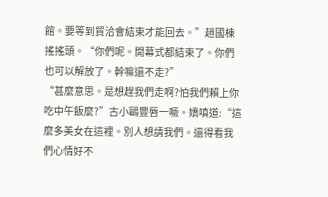館。要等到貿洽會結束才能回去。”趙國棟搖搖頭。“你們呢。開幕式都結束了。你們也可以解放了。幹嘛還不走?”
“甚麼意思。是想趕我們走啊?怕我們賴上你吃中午飯麼?”古小鷗豐唇一噘。嬌嗔道:“這麼多美女在這裡。別人想請我們。還得看我們心情好不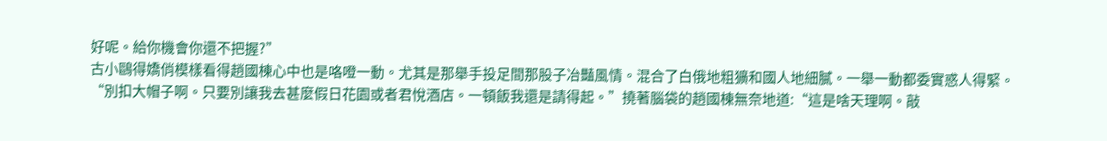好呢。給你機會你還不把握?”
古小鷗得嬌俏模樣看得趙國棟心中也是咯噔一動。尤其是那舉手投足間那股子冶豔風情。混合了白俄地粗獷和國人地細膩。一舉一動都委實惑人得緊。
“別扣大帽子啊。只要別讓我去甚麼假日花園或者君悅酒店。一頓飯我還是請得起。”撓著腦袋的趙國棟無奈地道:“這是啥天理啊。敲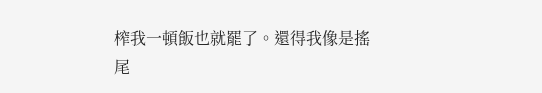榨我一頓飯也就罷了。還得我像是搖尾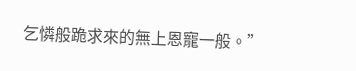乞憐般跪求來的無上恩寵一般。”